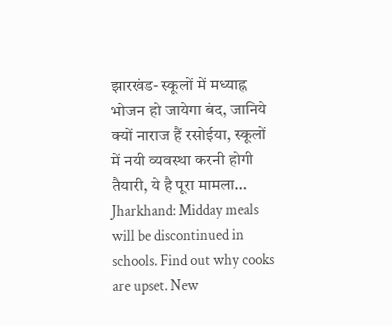झारखंड- स्कूलों में मध्याह्न भोजन हो जायेगा बंद, जानिये क्यों नाराज हैं रसोईया, स्कूलों में नयी व्यवस्था करनी होगी तैयारी, ये है पूरा मामला…
Jharkhand: Midday meals will be discontinued in schools. Find out why cooks are upset. New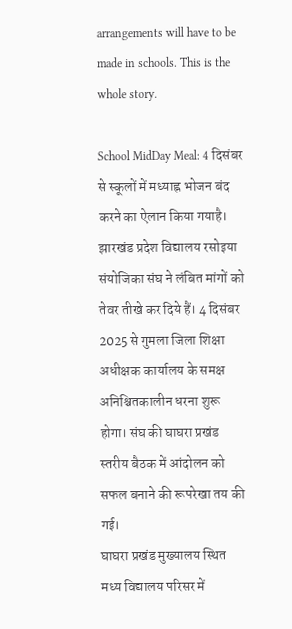arrangements will have to be made in schools. This is the whole story.

School MidDay Meal: 4 दिसंबर से स्कूलों में मध्याह्न भोजन बंद करने का ऐलान किया गयाहै। झारखंड प्रदेश विद्यालय रसोइया संयोजिका संघ ने लंबित मांगों को तेवर तीखे कर दिये हैं। 4 दिसंबर 2025 से गुमला जिला शिक्षा अधीक्षक कार्यालय के समक्ष अनिश्चितकालीन धरना शुरू होगा। संघ की घाघरा प्रखंड स्तरीय बैठक में आंदोलन को सफल बनाने की रूपरेखा तय की गई।
घाघरा प्रखंड मुख्यालय स्थित मध्य विद्यालय परिसर में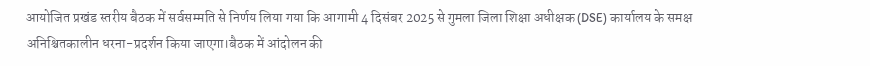आयोजित प्रखंड स्तरीय बैठक में सर्वसम्मति से निर्णय लिया गया कि आगामी 4 दिसंबर 2025 से गुमला जिला शिक्षा अधीक्षक (DSE) कार्यालय के समक्ष अनिश्चितकालीन धरना-प्रदर्शन किया जाएगा।बैठक में आंदोलन की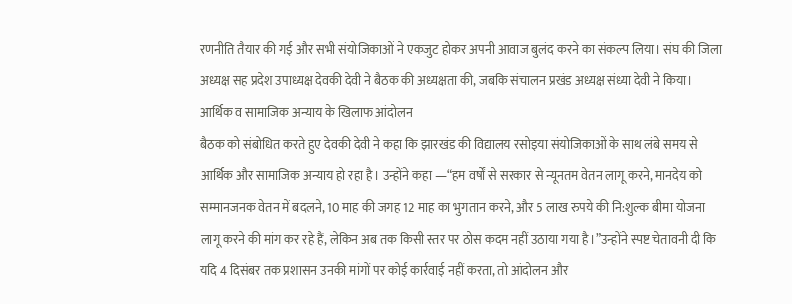रणनीति तैयार की गई और सभी संयोजिकाओं ने एकजुट होकर अपनी आवाज बुलंद करने का संकल्प लिया। संघ की जिला अध्यक्ष सह प्रदेश उपाध्यक्ष देवकी देवी ने बैठक की अध्यक्षता की, जबकि संचालन प्रखंड अध्यक्ष संध्या देवी ने किया।
आर्थिक व सामाजिक अन्याय के खिलाफ आंदोलन
बैठक को संबोधित करते हुए देवकी देवी ने कहा कि झारखंड की विद्यालय रसोइया संयोजिकाओं के साथ लंबे समय से आर्थिक और सामाजिक अन्याय हो रहा है। उन्होंने कहा —“हम वर्षों से सरकार से न्यूनतम वेतन लागू करने, मानदेय को सम्मानजनक वेतन में बदलने, 10 माह की जगह 12 माह का भुगतान करने, और 5 लाख रुपये की नि:शुल्क बीमा योजना लागू करने की मांग कर रहे हैं, लेकिन अब तक किसी स्तर पर ठोस कदम नहीं उठाया गया है।”उन्होंने स्पष्ट चेतावनी दी कि यदि 4 दिसंबर तक प्रशासन उनकी मांगों पर कोई कार्रवाई नहीं करता, तो आंदोलन और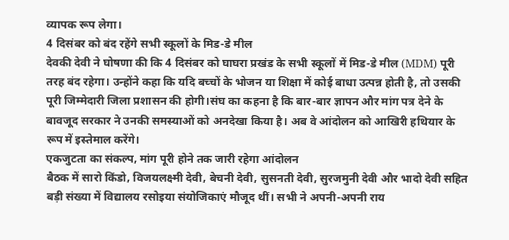व्यापक रूप लेगा।
4 दिसंबर को बंद रहेंगे सभी स्कूलों के मिड-डे मील
देवकी देवी ने घोषणा की कि 4 दिसंबर को घाघरा प्रखंड के सभी स्कूलों में मिड-डे मील (MDM) पूरी तरह बंद रहेगा। उन्होंने कहा कि यदि बच्चों के भोजन या शिक्षा में कोई बाधा उत्पन्न होती है, तो उसकी पूरी जिम्मेदारी जिला प्रशासन की होगी।संघ का कहना है कि बार-बार ज्ञापन और मांग पत्र देने के बावजूद सरकार ने उनकी समस्याओं को अनदेखा किया है। अब वे आंदोलन को आखिरी हथियार के रूप में इस्तेमाल करेंगे।
एकजुटता का संकल्प, मांग पूरी होने तक जारी रहेगा आंदोलन
बैठक में सारो किंडो, विजयलक्ष्मी देवी, बेचनी देवी, सुसनती देवी, सुरजमुनी देवी और भादो देवी सहित बड़ी संख्या में विद्यालय रसोइया संयोजिकाएं मौजूद थीं। सभी ने अपनी-अपनी राय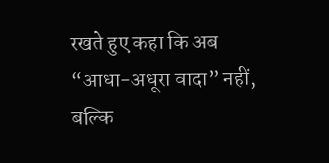रखते हुए कहा कि अब “आधा-अधूरा वादा” नहीं, बल्कि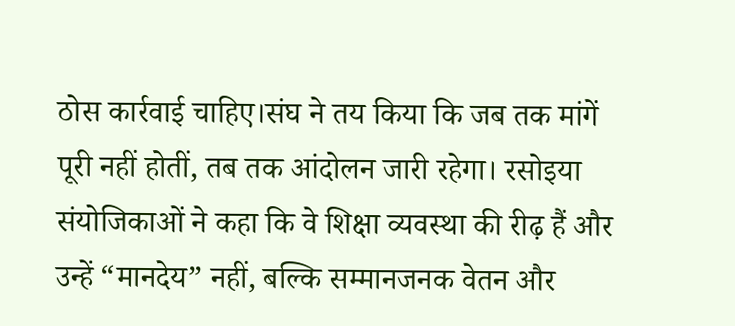ठोस कार्रवाई चाहिए।संघ ने तय किया कि जब तक मांगें पूरी नहीं होतीं, तब तक आंदोलन जारी रहेगा। रसोइया संयोजिकाओं ने कहा कि वे शिक्षा व्यवस्था की रीढ़ हैं और उन्हें “मानदेय” नहीं, बल्कि सम्मानजनक वेतन और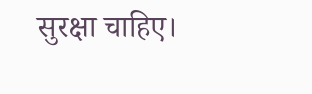सुरक्षा चाहिए।